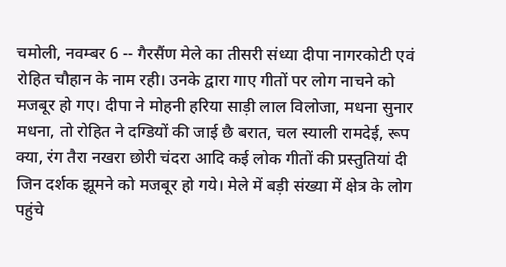चमोली, नवम्बर 6 -- गैरसैंण मेले का तीसरी संध्या दीपा नागरकोटी एवं रोहित चौहान के नाम रही। उनके द्वारा गाए गीतों पर लोग नाचने को मजबूर हो गए। दीपा ने मोहनी हरिया साड़ी लाल विलोजा, मधना सुनार मधना, तो रोहित ने दग्डियों की जाई छै बरात, चल स्याली रामदेई, रूप क्या, रंग तैरा नखरा छोरी चंदरा आदि कई लोक गीतों की प्रस्तुतियां दी जिन दर्शक झूमने को मजबूर हो गये। मेले में बड़ी संख्या में क्षेत्र के लोग पहुंचे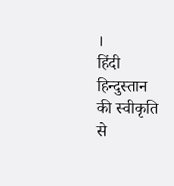।
हिंदी हिन्दुस्तान की स्वीकृति से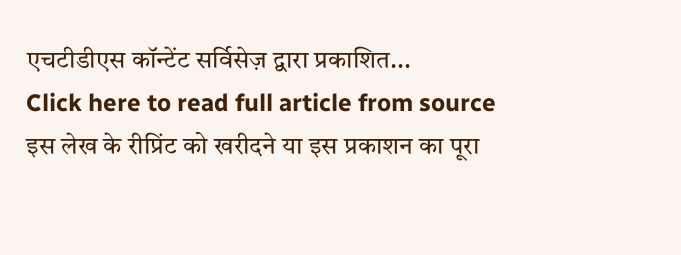एचटीडीएस कॉन्टेंट सर्विसेज़ द्वारा प्रकाशित...
Click here to read full article from source
इस लेख के रीप्रिंट को खरीदने या इस प्रकाशन का पूरा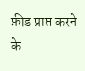फ़ीड प्राप्त करने के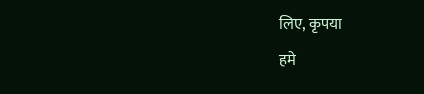लिए, कृपया
हमे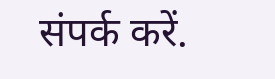संपर्क करें.